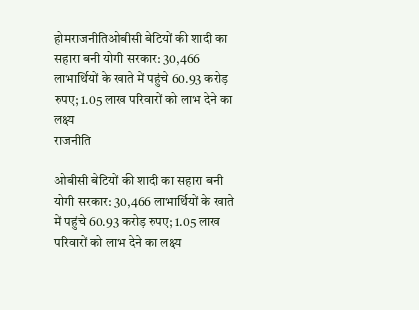होमराजनीतिओबीसी बेटियों की शादी का सहारा बनी योगी सरकार: 30,466 लाभार्थियों के खाते में पहुंचे 60.93 करोड़ रुपए; 1.05 लाख परिवारों को लाभ देने का लक्ष्य
राजनीति

ओबीसी बेटियों की शादी का सहारा बनी योगी सरकार: 30,466 लाभार्थियों के खाते में पहुंचे 60.93 करोड़ रुपए; 1.05 लाख परिवारों को लाभ देने का लक्ष्य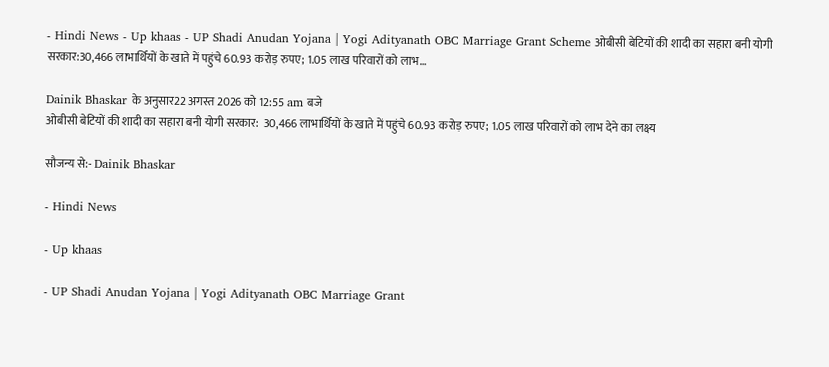- Hindi News - Up khaas - UP Shadi Anudan Yojana | Yogi Adityanath OBC Marriage Grant Scheme ओबीसी बेटियों की शादी का सहारा बनी योगी सरकार:30,466 लाभार्थियों के खाते में पहुंचे 60.93 करोड़ रुपए; 1.05 लाख परिवारों को लाभ…

Dainik Bhaskar के अनुसार22 अगस्त 2026 को 12:55 am बजे
ओबीसी बेटियों की शादी का सहारा बनी योगी सरकार:  30,466 लाभार्थियों के खाते में पहुंचे 60.93 करोड़ रुपए; 1.05 लाख परिवारों को लाभ देने का लक्ष्य

सौजन्य से:- Dainik Bhaskar

- Hindi News

- Up khaas

- UP Shadi Anudan Yojana | Yogi Adityanath OBC Marriage Grant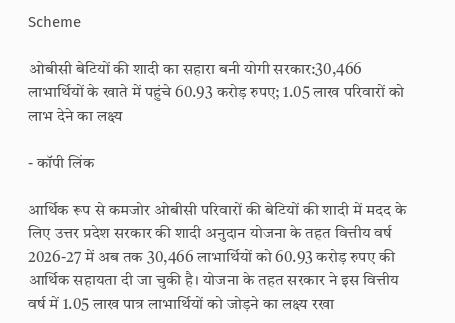Scheme

ओबीसी बेटियों की शादी का सहारा बनी योगी सरकार:30,466 लाभार्थियों के खाते में पहुंचे 60.93 करोड़ रुपए; 1.05 लाख परिवारों को लाभ देने का लक्ष्य

- कॉपी लिंक

आर्थिक रूप से कमजोर ओबीसी परिवारों की बेटियों की शादी में मदद के लिए उत्तर प्रदेश सरकार की शादी अनुदान योजना के तहत वित्तीय वर्ष 2026-27 में अब तक 30,466 लाभार्थियों को 60.93 करोड़ रुपए की आर्थिक सहायता दी जा चुकी है। योजना के तहत सरकार ने इस वित्तीय वर्ष में 1.05 लाख पात्र लाभार्थियों को जोड़ने का लक्ष्य रखा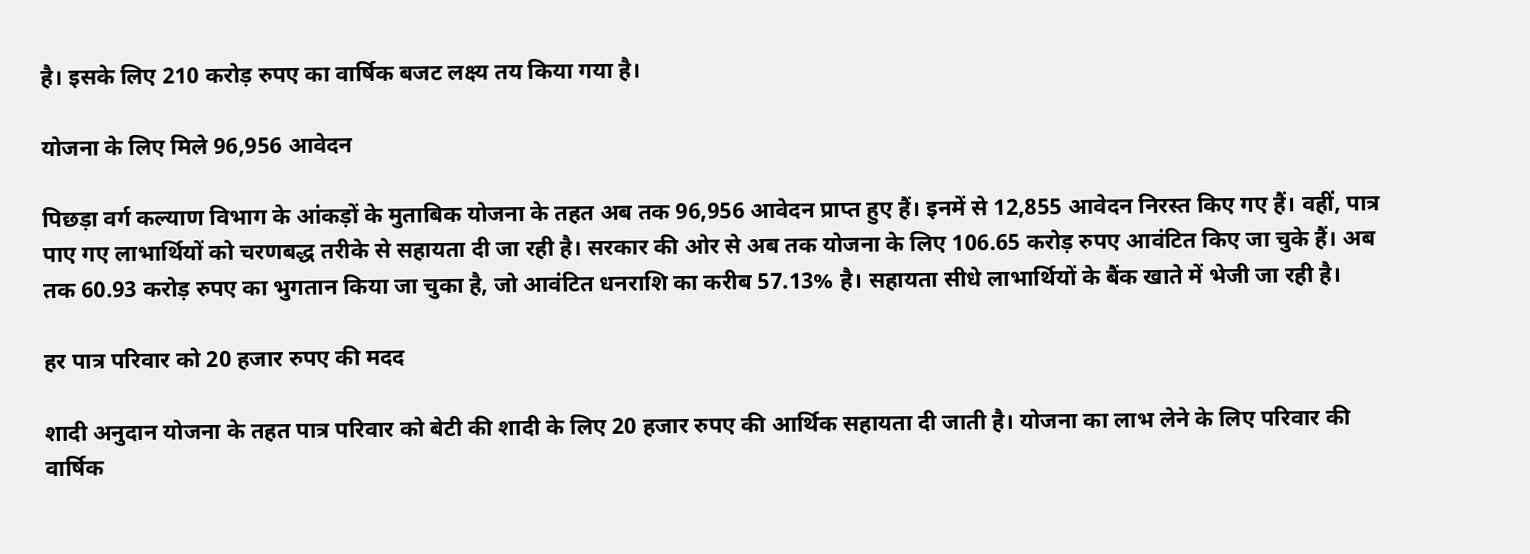है। इसके लिए 210 करोड़ रुपए का वार्षिक बजट लक्ष्य तय किया गया है।

योजना के लिए मिले 96,956 आवेदन

पिछड़ा वर्ग कल्याण विभाग के आंकड़ों के मुताबिक योजना के तहत अब तक 96,956 आवेदन प्राप्त हुए हैं। इनमें से 12,855 आवेदन निरस्त किए गए हैं। वहीं, पात्र पाए गए लाभार्थियों को चरणबद्ध तरीके से सहायता दी जा रही है। सरकार की ओर से अब तक योजना के लिए 106.65 करोड़ रुपए आवंटित किए जा चुके हैं। अब तक 60.93 करोड़ रुपए का भुगतान किया जा चुका है, जो आवंटित धनराशि का करीब 57.13% है। सहायता सीधे लाभार्थियों के बैंक खाते में भेजी जा रही है।

हर पात्र परिवार को 20 हजार रुपए की मदद

शादी अनुदान योजना के तहत पात्र परिवार को बेटी की शादी के लिए 20 हजार रुपए की आर्थिक सहायता दी जाती है। योजना का लाभ लेने के लिए परिवार की वार्षिक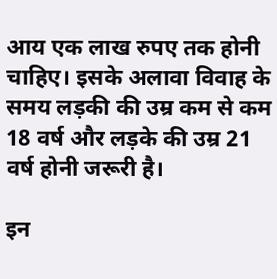आय एक लाख रुपए तक होनी चाहिए। इसके अलावा विवाह के समय लड़की की उम्र कम से कम 18 वर्ष और लड़के की उम्र 21 वर्ष होनी जरूरी है।

इन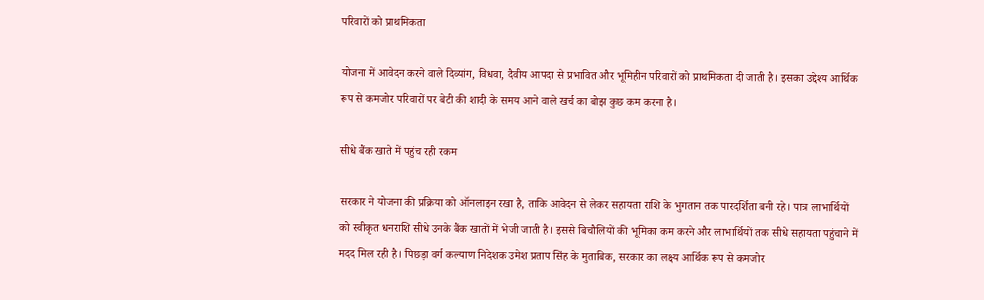परिवारों को प्राथमिकता

योजना में आवेदन करने वाले दिव्यांग, विधवा, दैवीय आपदा से प्रभावित और भूमिहीन परिवारों को प्राथमिकता दी जाती है। इसका उद्देश्य आर्थिक रूप से कमजोर परिवारों पर बेटी की शादी के समय आने वाले खर्च का बोझ कुछ कम करना है।

सीधे बैंक खाते में पहुंच रही रकम

सरकार ने योजना की प्रक्रिया को ऑनलाइन रखा है, ताकि आवेदन से लेकर सहायता राशि के भुगतान तक पारदर्शिता बनी रहे। पात्र लाभार्थियों को स्वीकृत धनराशि सीधे उनके बैंक खातों में भेजी जाती है। इससे बिचौलियों की भूमिका कम करने और लाभार्थियों तक सीधे सहायता पहुंचाने में मदद मिल रही है। पिछड़ा वर्ग कल्याण निदेशक उमेश प्रताप सिंह के मुताबिक, सरकार का लक्ष्य आर्थिक रूप से कमजोर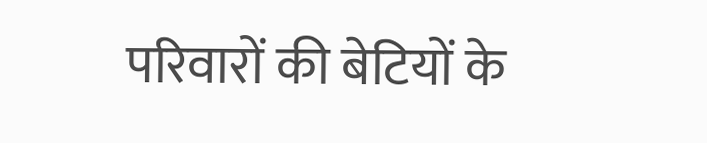परिवारों की बेटियों के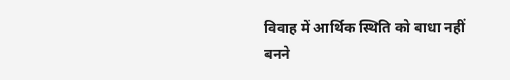विवाह में आर्थिक स्थिति को बाधा नहीं बनने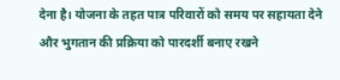देना है। योजना के तहत पात्र परिवारों को समय पर सहायता देने और भुगतान की प्रक्रिया को पारदर्शी बनाए रखने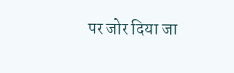पर जोर दिया जा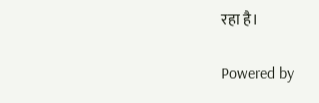रहा है।

Powered by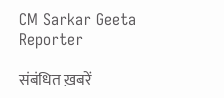CM Sarkar Geeta Reporter

संबंधित ख़बरें